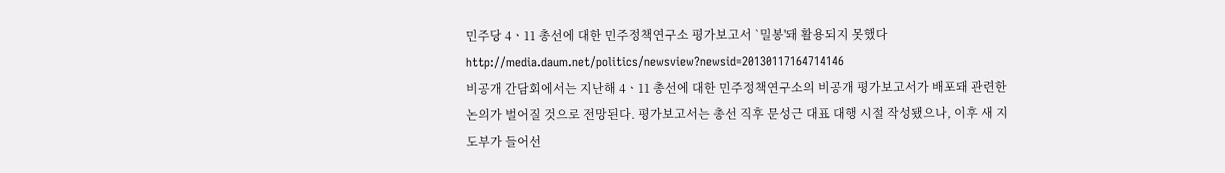민주당 4ㆍ11 총선에 대한 민주정책연구소 평가보고서 `밀봉'돼 활용되지 못했다
http://media.daum.net/politics/newsview?newsid=20130117164714146
비공개 간담회에서는 지난해 4ㆍ11 총선에 대한 민주정책연구소의 비공개 평가보고서가 배포돼 관련한 논의가 벌어질 것으로 전망된다. 평가보고서는 총선 직후 문성근 대표 대행 시절 작성됐으나, 이후 새 지도부가 들어선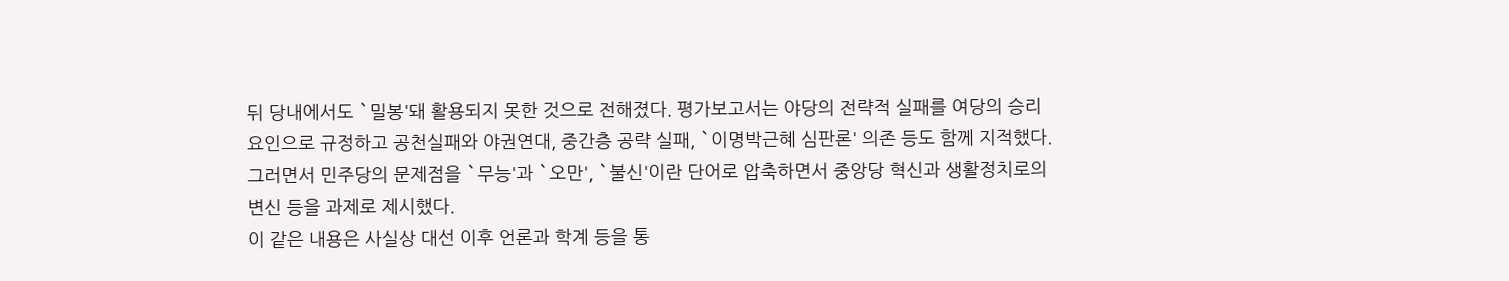뒤 당내에서도 `밀봉'돼 활용되지 못한 것으로 전해졌다. 평가보고서는 야당의 전략적 실패를 여당의 승리 요인으로 규정하고 공천실패와 야권연대, 중간층 공략 실패, `이명박근혜 심판론' 의존 등도 함께 지적했다. 그러면서 민주당의 문제점을 `무능'과 `오만', `불신'이란 단어로 압축하면서 중앙당 혁신과 생활정치로의 변신 등을 과제로 제시했다.
이 같은 내용은 사실상 대선 이후 언론과 학계 등을 통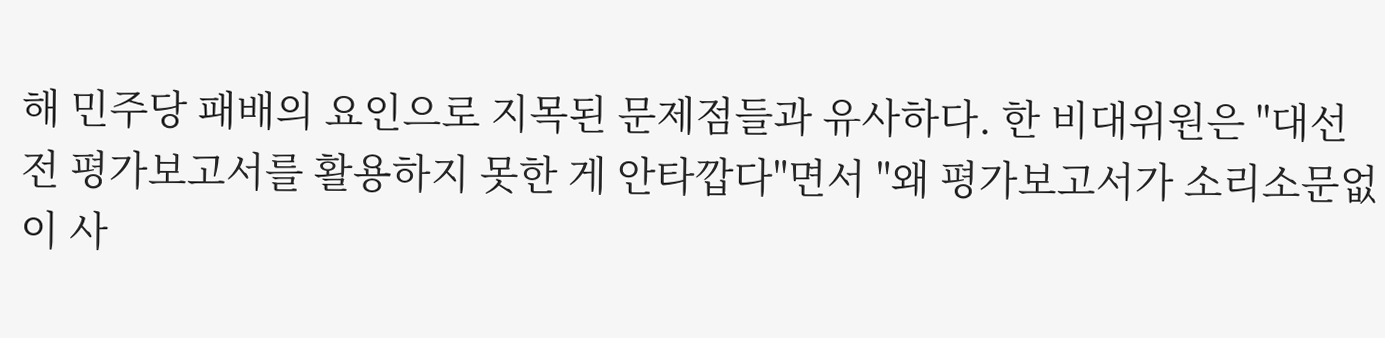해 민주당 패배의 요인으로 지목된 문제점들과 유사하다. 한 비대위원은 "대선 전 평가보고서를 활용하지 못한 게 안타깝다"면서 "왜 평가보고서가 소리소문없이 사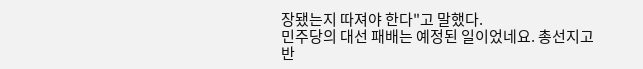장됐는지 따져야 한다"고 말했다.
민주당의 대선 패배는 예정된 일이었네요. 총선지고 반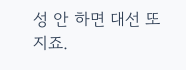성 안 하면 대선 또 지죠.